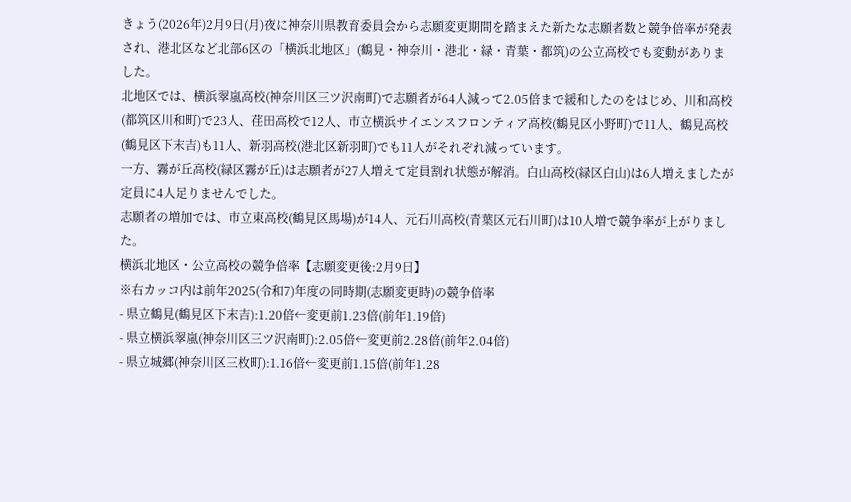きょう(2026年)2月9日(月)夜に神奈川県教育委員会から志願変更期間を踏まえた新たな志願者数と競争倍率が発表され、港北区など北部6区の「横浜北地区」(鶴見・神奈川・港北・緑・青葉・都筑)の公立高校でも変動がありました。
北地区では、横浜翠嵐高校(神奈川区三ツ沢南町)で志願者が64人減って2.05倍まで緩和したのをはじめ、川和高校(都筑区川和町)で23人、荏田高校で12人、市立横浜サイエンスフロンティア高校(鶴見区小野町)で11人、鶴見高校(鶴見区下末吉)も11人、新羽高校(港北区新羽町)でも11人がそれぞれ減っています。
一方、霧が丘高校(緑区霧が丘)は志願者が27人増えて定員割れ状態が解消。白山高校(緑区白山)は6人増えましたが定員に4人足りませんでした。
志願者の増加では、市立東高校(鶴見区馬場)が14人、元石川高校(青葉区元石川町)は10人増で競争率が上がりました。
横浜北地区・公立高校の競争倍率【志願変更後:2月9日】
※右カッコ内は前年2025(令和7)年度の同時期(志願変更時)の競争倍率
- 県立鶴見(鶴見区下末吉):1.20倍←変更前1.23倍(前年1.19倍)
- 県立横浜翠嵐(神奈川区三ツ沢南町):2.05倍←変更前2.28倍(前年2.04倍)
- 県立城郷(神奈川区三枚町):1.16倍←変更前1.15倍(前年1.28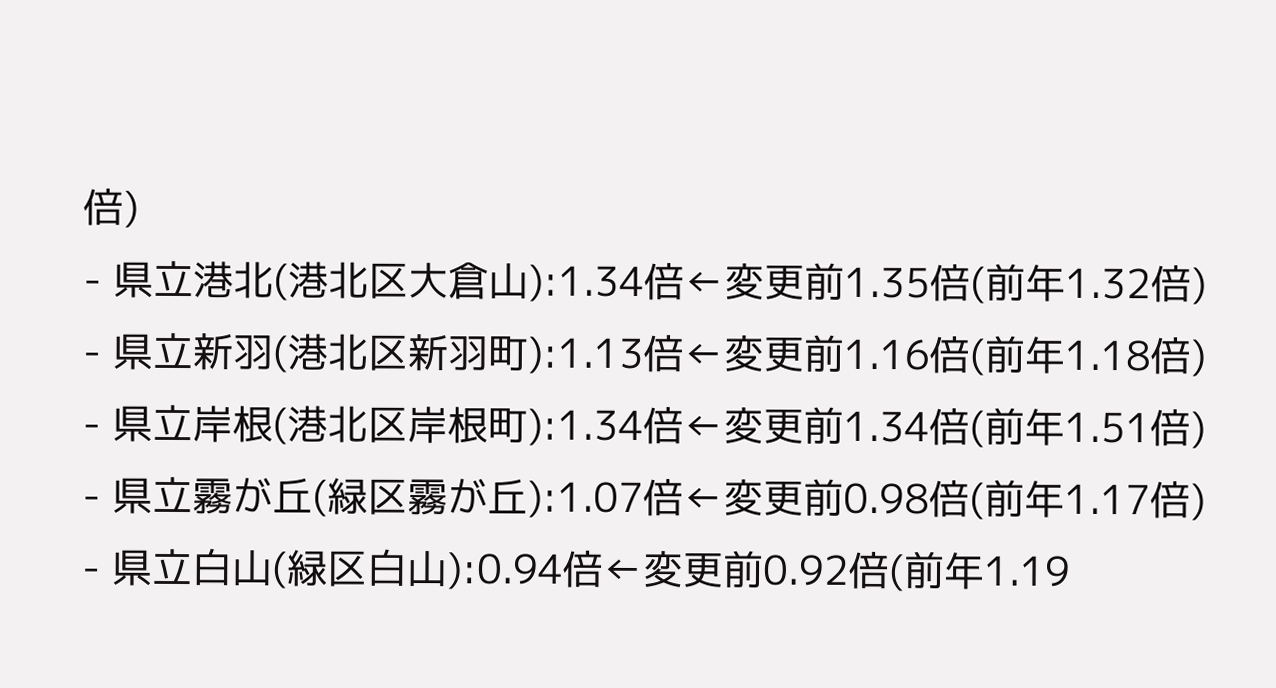倍)
- 県立港北(港北区大倉山):1.34倍←変更前1.35倍(前年1.32倍)
- 県立新羽(港北区新羽町):1.13倍←変更前1.16倍(前年1.18倍)
- 県立岸根(港北区岸根町):1.34倍←変更前1.34倍(前年1.51倍)
- 県立霧が丘(緑区霧が丘):1.07倍←変更前0.98倍(前年1.17倍)
- 県立白山(緑区白山):0.94倍←変更前0.92倍(前年1.19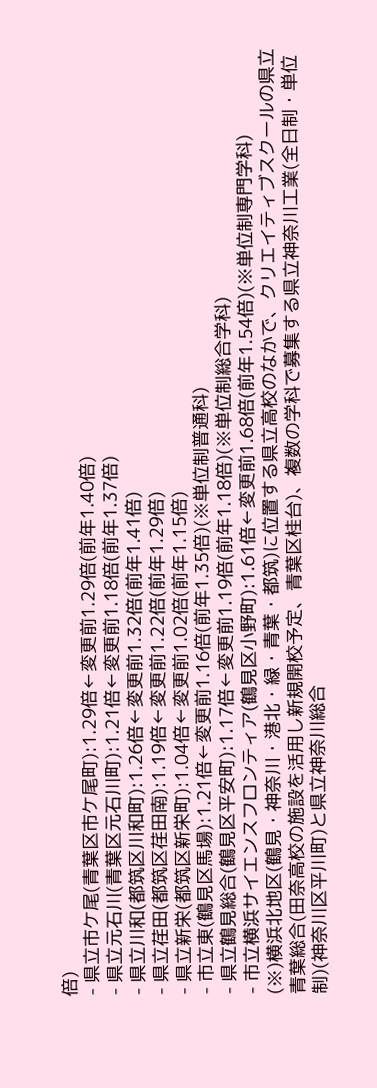倍)
- 県立市ケ尾(青葉区市ケ尾町):1.29倍←変更前1.29倍(前年1.40倍)
- 県立元石川(青葉区元石川町):1.21倍←変更前1.18倍(前年1.37倍)
- 県立川和(都筑区川和町):1.26倍←変更前1.32倍(前年1.41倍)
- 県立荏田(都筑区荏田南):1.19倍←変更前1.22倍(前年1.29倍)
- 県立新栄(都筑区新栄町):1.04倍←変更前1.02倍(前年1.15倍)
- 市立東(鶴見区馬場):1.21倍←変更前1.16倍(前年1.35倍)(※単位制普通科)
- 県立鶴見総合(鶴見区平安町):1.17倍←変更前1.19倍(前年1.18倍)(※単位制総合学科)
- 市立横浜サイエンスフロンティア(鶴見区小野町):1.61倍←変更前1.68倍(前年1.54倍)(※単位制専門学科)
(※)横浜北地区(鶴見・神奈川・港北・緑・青葉・都筑)に位置する県立高校のなかで、クリエイティブスクールの県立青葉総合(田奈高校の施設を活用し新規開校予定、青葉区桂台)、複数の学科で募集する県立神奈川工業(全日制・単位制)(神奈川区平川町)と県立神奈川総合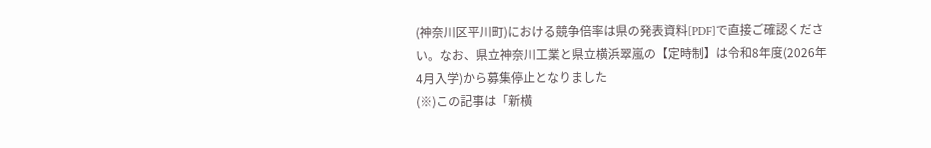(神奈川区平川町)における競争倍率は県の発表資料[PDF]で直接ご確認ください。なお、県立神奈川工業と県立横浜翠嵐の【定時制】は令和8年度(2026年4月入学)から募集停止となりました
(※)この記事は「新横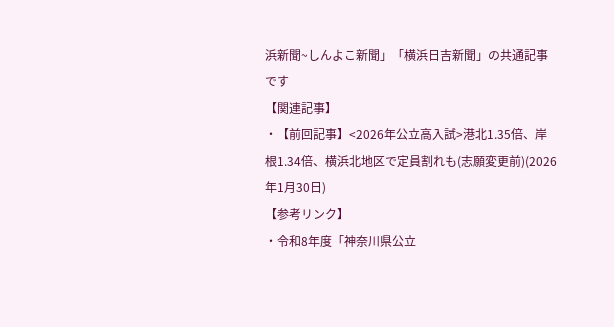浜新聞~しんよこ新聞」「横浜日吉新聞」の共通記事です
【関連記事】
・【前回記事】<2026年公立高入試>港北1.35倍、岸根1.34倍、横浜北地区で定員割れも(志願変更前)(2026年1月30日)
【参考リンク】
・令和8年度「神奈川県公立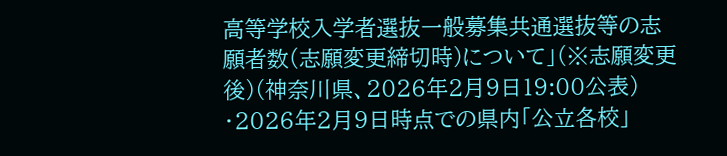高等学校入学者選抜一般募集共通選抜等の志願者数(志願変更締切時)について」(※志願変更後)(神奈川県、2026年2月9日19:00公表)
・2026年2月9日時点での県内「公立各校」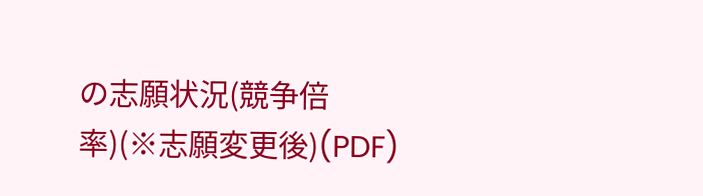の志願状況(競争倍率)(※志願変更後)(PDF)